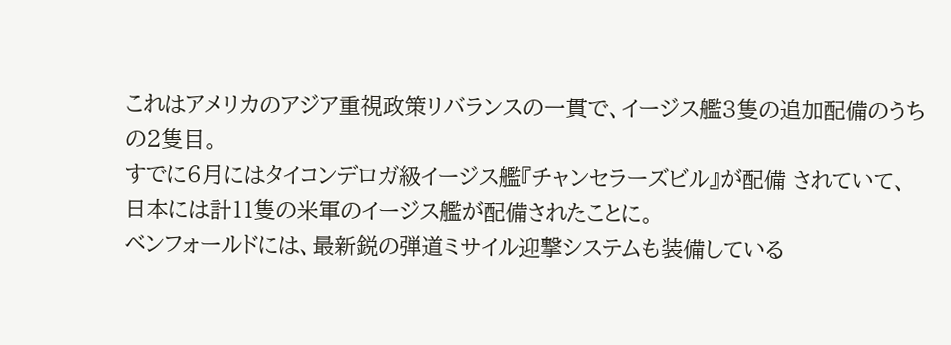これはアメリカのアジア重視政策リバランスの一貫で、イージス艦3隻の追加配備のうちの2隻目。
すでに6月にはタイコンデロガ級イージス艦『チャンセラーズビル』が配備 されていて、日本には計11隻の米軍のイージス艦が配備されたことに。
ベンフォールドには、最新鋭の弾道ミサイル迎撃システムも装備している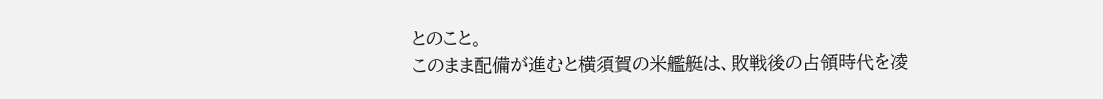とのこと。
このまま配備が進むと横須賀の米艦艇は、敗戦後の占領時代を凌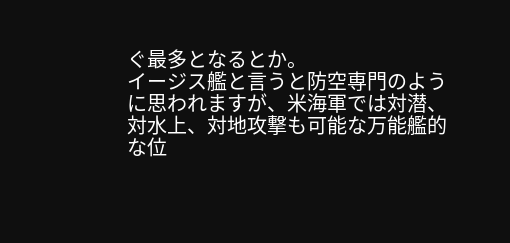ぐ最多となるとか。
イージス艦と言うと防空専門のように思われますが、米海軍では対潜、対水上、対地攻撃も可能な万能艦的な位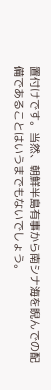置付けです。当然、朝鮮半島有事から南シナ海を睨んでの配備であることはいうまでもないでしょう。